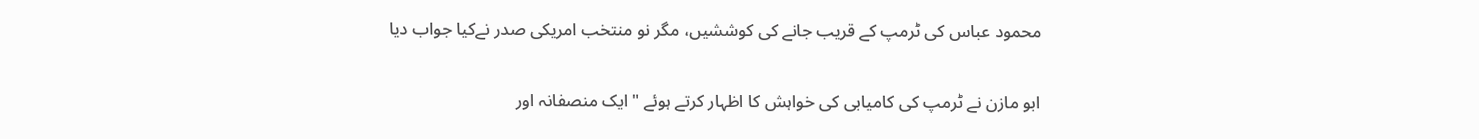محمود عباس کی ٹرمپ کے قریب جانے کی کوششیں، مگر نو منتخب امریکی صدر نےکیا جواب دیا

ابو مازن نے ٹرمپ کی کامیابی کی خواہش کا اظہار کرتے ہوئے "ایک منصفانہ اور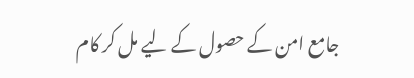جامع امن کے حصول کے لیے مل کر کام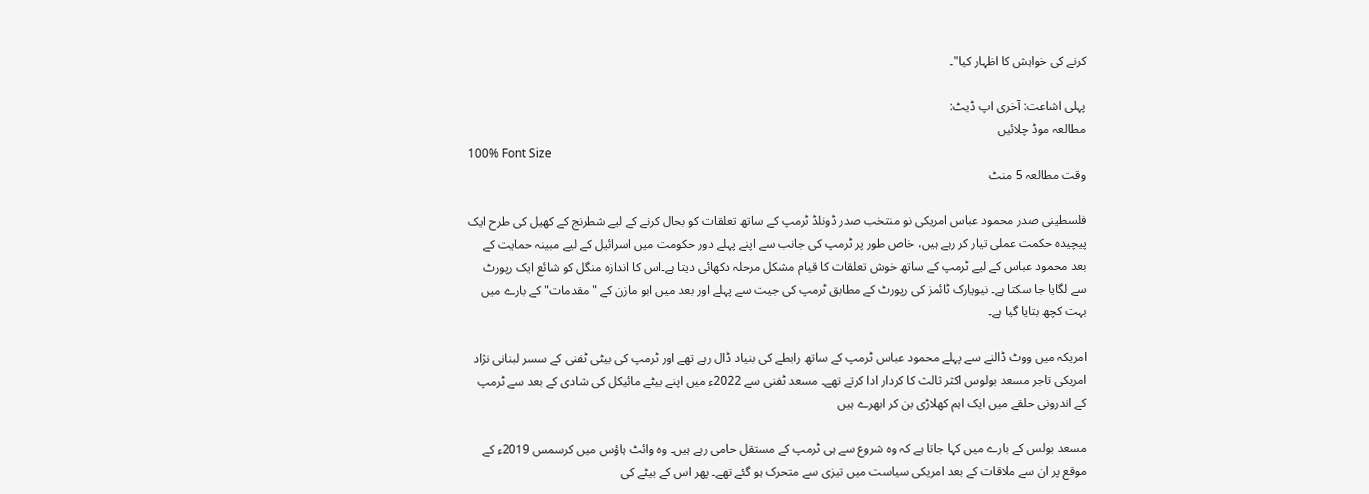کرنے کی خواہش کا اظہار کیا"۔

پہلی اشاعت: آخری اپ ڈیٹ:
مطالعہ موڈ چلائیں
100% Font Size
وقت مطالعہ 5 منٹ

فلسطینی صدر محمود عباس امریکی نو منتخب صدر ڈونلڈ ٹرمپ کے ساتھ تعلقات کو بحال کرنے کے لیے شطرنج کے کھیل کی طرح ایک پیچیدہ حکمت عملی تیار کر رہے ہیں، خاص طور پر ٹرمپ کی جانب سے اپنے پہلے دور حکومت میں اسرائیل کے لیے مبینہ حمایت کے بعد محمود عباس کے لیے ٹرمپ کے ساتھ خوش تعلقات کا قیام مشکل مرحلہ دکھائی دیتا ہے۔اس کا اندازہ منگل کو شائع ایک رپورٹ سے لگایا جا سکتا ہے۔ نیویارک ٹائمز کی رپورٹ کے مطابق ٹرمپ کی جیت سے پہلے اور بعد میں ابو مازن کے "مقدمات" کے بارے میں بہت کچھ بتایا گیا ہے۔

امریکہ میں ووٹ ڈالنے سے پہلے محمود عباس ٹرمپ کے ساتھ رابطے کی بنیاد ڈال رہے تھے اور ٹرمپ کی بیٹی ٹفنی کے سسر لبنانی نژاد امریکی تاجر مسعد بولوس اکثر ثالث کا کردار ادا کرتے تھے۔ مسعد ٹفنی سے 2022ء میں اپنے بیٹے مائیکل کی شادی کے بعد سے ٹرمپ کے اندرونی حلقے میں ایک اہم کھلاڑی بن کر ابھرے ہیں

مسعد بولس کے بارے میں کہا جاتا ہے کہ وہ شروع سے ہی ٹرمپ کے مستقل حامی رہے ہیں۔ وہ وائٹ ہاؤس میں کرسمس 2019ء کے موقع پر ان سے ملاقات کے بعد امریکی سیاست میں تیزی سے متحرک ہو گئے تھے۔ پھر اس کے بیٹے کی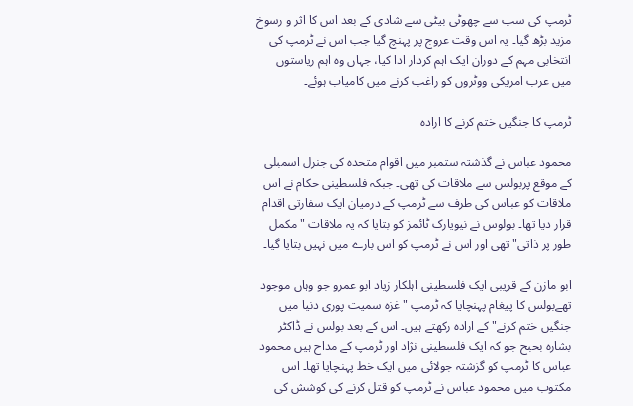ٹرمپ کی سب سے چھوٹی بیٹی سے شادی کے بعد اس کا اثر و رسوخ مزید بڑھ گیا۔ یہ اس وقت عروج پر پہنچ گیا جب اس نے ٹرمپ کی انتخابی مہم کے دوران ایک اہم کردار ادا کیا، جہاں وہ اہم ریاستوں میں عرب امریکی ووٹروں کو راغب کرنے میں کامیاب ہوئے۔

ٹرمپ کا جنگیں ختم کرنے کا ارادہ

محمود عباس نے گذشتہ ستمبر میں اقوام متحدہ کی جنرل اسمبلی کے موقع پربولس سے ملاقات کی تھی۔ جبکہ فلسطینی حکام نے اس ملاقات کو عباس کی طرف سے ٹرمپ کے درمیان ایک سفارتی اقدام قرار دیا تھا۔ بولوس نے نیویارک ٹائمز کو بتایا کہ یہ ملاقات "مکمل طور پر ذاتی" تھی اور اس نے ٹرمپ کو اس بارے میں نہیں بتایا گیا۔

ابو مازن کے قریبی ایک فلسطینی اہلکار زیاد ابو عمرو جو وہاں موجود تھےبولس کا پیغام پہنچایا کہ ٹرمپ "غزہ سمیت پوری دنیا میں جنگیں ختم کرنے" کے ارادہ رکھتے ہیں۔ اس کے بعد بولس نے ڈاکٹر بشارہ بحبح جو کہ ایک فلسطینی نژاد اور ٹرمپ کے مداح ہیں محمود عباس کا ٹرمپ کو گزشتہ جولائی میں ایک خط پہنچایا تھا۔ اس مکتوب میں محمود عباس نے ٹرمپ کو قتل کرنے کی کوشش کی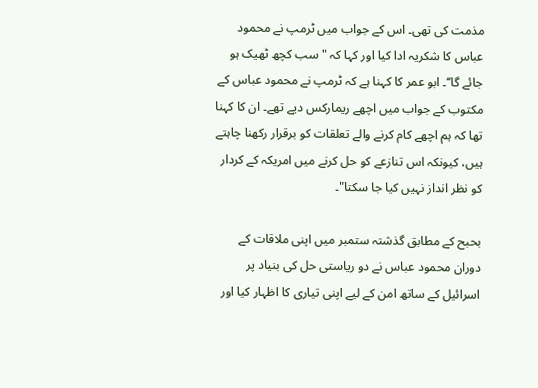مذمت کی تھی۔ اس کے جواب میں ٹرمپ نے محمود عباس کا شکریہ ادا کیا اور کہا کہ "سب کچھ ٹھیک ہو جائے گا‘‘۔ ابو عمر کا کہنا ہے کہ ٹرمپ نے محمود عباس کے مکتوب کے جواب میں اچھے ریمارکس دیے تھے۔ ان کا کہنا تھا کہ ہم اچھے کام کرنے والے تعلقات کو برقرار رکھنا چاہتے ہیں، کیونکہ اس تنازعے کو حل کرنے میں امریکہ کے کردار کو نظر انداز نہیں کیا جا سکتا"۔

بحبح کے مطابق گذشتہ ستمبر میں اپنی ملاقات کے دوران محمود عباس نے دو ریاستی حل کی بنیاد پر اسرائیل کے ساتھ امن کے لیے اپنی تیاری کا اظہار کیا اور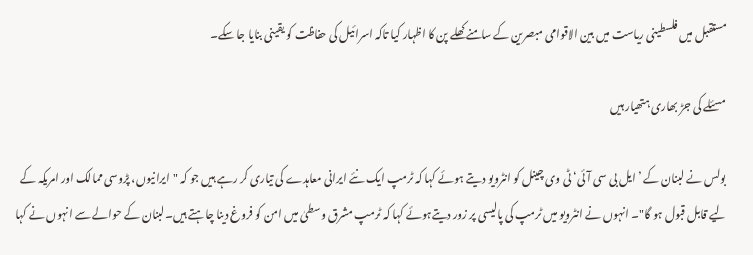مستقبل میں فلسطینی ریاست میں بین الاقوامی مبصرین کے سامنے کھلے پن کا اظہار کیا تاکہ اسرائیل کی حفاظت کو یقینی بنایا جا سکے۔

مسئلے کی جڑ بھاری ہتھیار ہیں

بولس نے لبنان کے ’ایل بی سی آئی‘ ٹی وی چینل کو انٹرویو دیتے ہوئے کہا کہ ٹرمپ ایک نئے ایرانی معاہدے کی تیاری کر رہے ہیں جو کہ "ایرانیوں، پڑوسی ممالک اور امریکہ کے لیے قابل قبول ہو گا"۔ انہوں نے انٹرویو میں ٹرمپ کی پالیسی پر زور دیتےہوئے کہا کہ ٹرمپ مشرق وسطیٰ میں امن کو فروغ دینا چاہتے ہیں۔لبنان کے حوالے سے انہوں نے کہا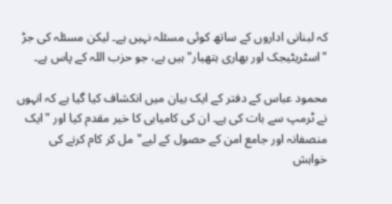کہ لبنانی اداروں کے ساتھ کوئی مسئلہ نہیں ہے۔ لیکن مسئلہ کی جڑ "اسٹریٹیجک اور بھاری ہتھیار"ہیں ہے، جو حزب اللہ کے پاس ہے۔

محمود عباس کے دفتر کے ایک بیان میں انکشاف کیا گیا ہے کہ انہوں نے ٹرمپ سے بات کی ہے۔ ان کی کامیابی کا خیر مقدم کیا اور "ایک منصفانہ اور جامع امن کے حصول کے لیے" مل کر کام کرنے کی خواہش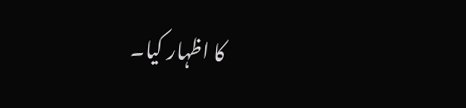کا اظہار کیا۔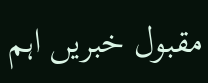مقبول خبریں اہم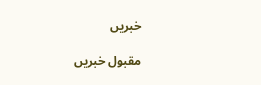خبریں

مقبول خبریں